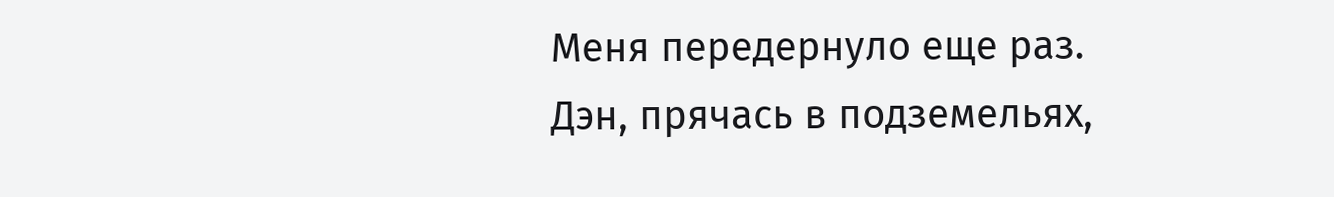Меня передернуло еще раз. Дэн, прячась в подземельях,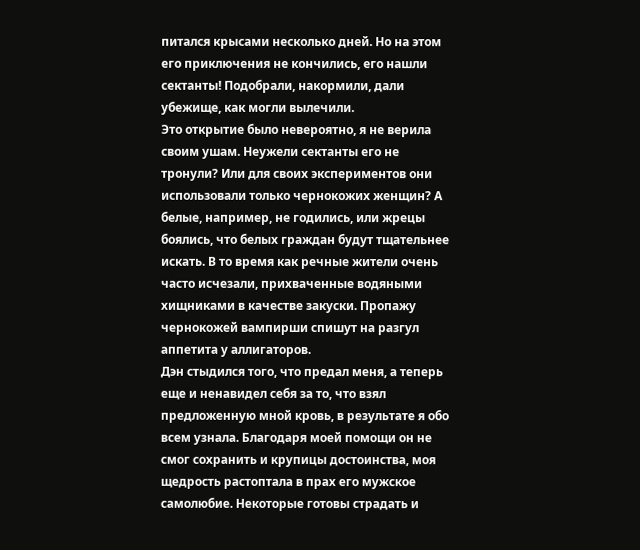питался крысами несколько дней. Но на этом его приключения не кончились, его нашли сектанты! Подобрали, накормили, дали убежище, как могли вылечили.
Это открытие было невероятно, я не верила своим ушам. Неужели сектанты его не тронули? Или для своих экспериментов они использовали только чернокожих женщин? А белые, например, не годились, или жрецы боялись, что белых граждан будут тщательнее искать. В то время как речные жители очень часто исчезали, прихваченные водяными хищниками в качестве закуски. Пропажу чернокожей вампирши спишут на разгул аппетита у аллигаторов.
Дэн стыдился того, что предал меня, а теперь еще и ненавидел себя за то, что взял предложенную мной кровь, в результате я обо всем узнала. Благодаря моей помощи он не смог сохранить и крупицы достоинства, моя щедрость растоптала в прах его мужское самолюбие. Некоторые готовы страдать и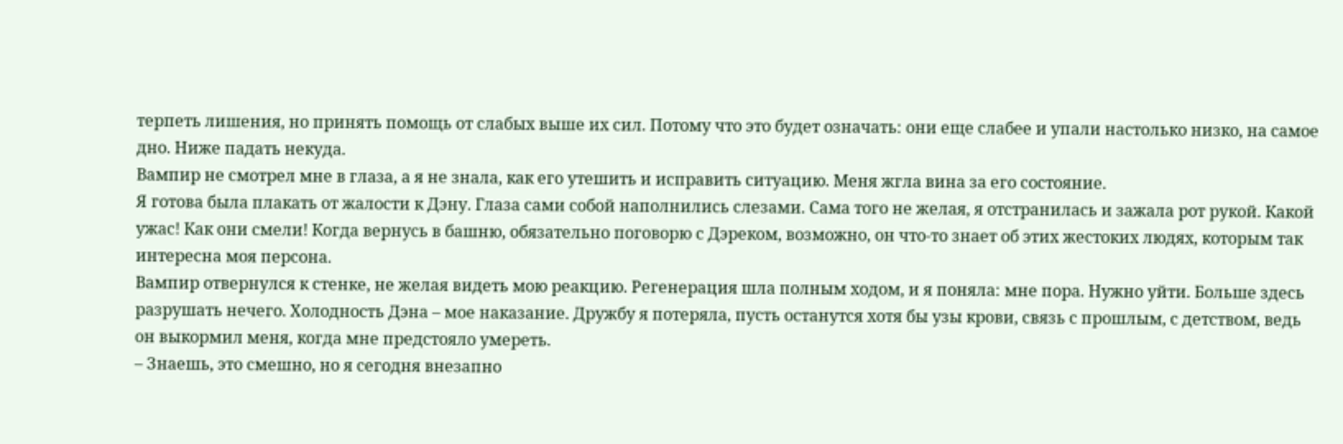терпеть лишения, но принять помощь от слабых выше их сил. Потому что это будет означать: они еще слабее и упали настолько низко, на самое дно. Ниже падать некуда.
Вампир не смотрел мне в глаза, а я не знала, как его утешить и исправить ситуацию. Меня жгла вина за его состояние.
Я готова была плакать от жалости к Дэну. Глаза сами собой наполнились слезами. Сама того не желая, я отстранилась и зажала рот рукой. Какой ужас! Как они смели! Когда вернусь в башню, обязательно поговорю с Дэреком, возможно, он что-то знает об этих жестоких людях, которым так интересна моя персона.
Вампир отвернулся к стенке, не желая видеть мою реакцию. Регенерация шла полным ходом, и я поняла: мне пора. Нужно уйти. Больше здесь разрушать нечего. Холодность Дэна – мое наказание. Дружбу я потеряла, пусть останутся хотя бы узы крови, связь с прошлым, с детством, ведь он выкормил меня, когда мне предстояло умереть.
– Знаешь, это смешно, но я сегодня внезапно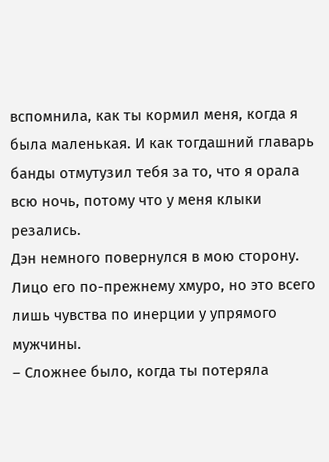вспомнила, как ты кормил меня, когда я была маленькая. И как тогдашний главарь банды отмутузил тебя за то, что я орала всю ночь, потому что у меня клыки резались.
Дэн немного повернулся в мою сторону. Лицо его по-прежнему хмуро, но это всего лишь чувства по инерции у упрямого мужчины.
– Сложнее было, когда ты потеряла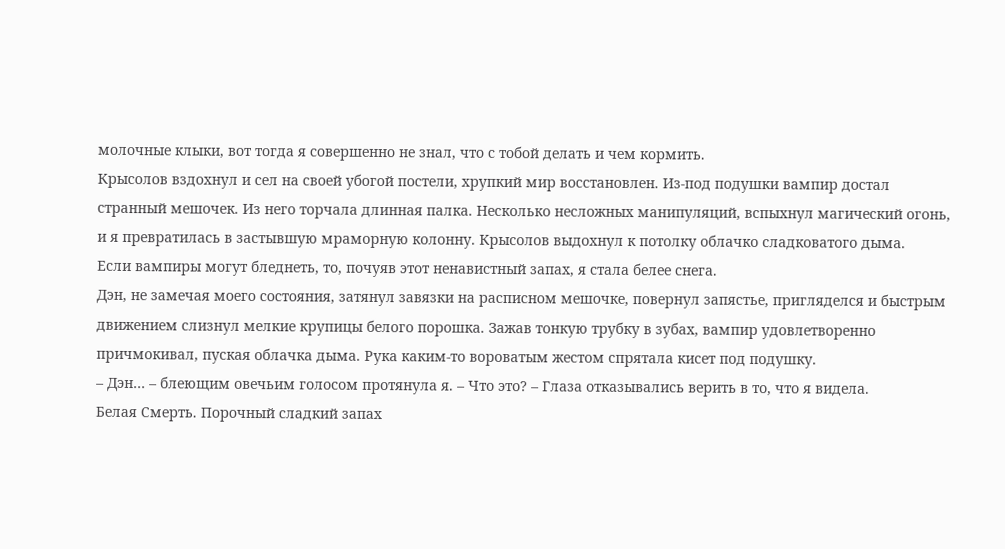молочные клыки, вот тогда я совершенно не знал, что с тобой делать и чем кормить.
Крысолов вздохнул и сел на своей убогой постели, хрупкий мир восстановлен. Из-под подушки вампир достал странный мешочек. Из него торчала длинная палка. Несколько несложных манипуляций, вспыхнул магический огонь, и я превратилась в застывшую мраморную колонну. Крысолов выдохнул к потолку облачко сладковатого дыма.
Если вампиры могут бледнеть, то, почуяв этот ненавистный запах, я стала белее снега.
Дэн, не замечая моего состояния, затянул завязки на расписном мешочке, повернул запястье, пригляделся и быстрым движением слизнул мелкие крупицы белого порошка. Зажав тонкую трубку в зубах, вампир удовлетворенно причмокивал, пуская облачка дыма. Рука каким-то вороватым жестом спрятала кисет под подушку.
– Дэн… – блеющим овечьим голосом протянула я. – Что это? – Глаза отказывались верить в то, что я видела.
Белая Смерть. Порочный сладкий запах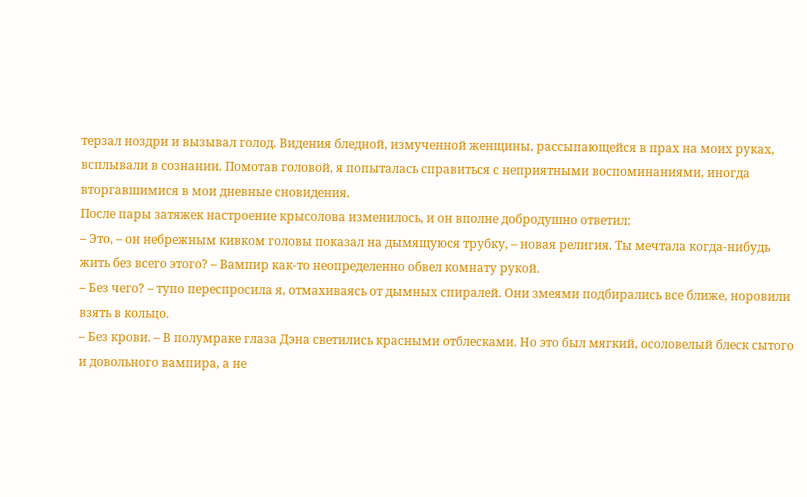терзал ноздри и вызывал голод. Видения бледной, измученной женщины, рассыпающейся в прах на моих руках, всплывали в сознании. Помотав головой, я попыталась справиться с неприятными воспоминаниями, иногда вторгавшимися в мои дневные сновидения.
После пары затяжек настроение крысолова изменилось, и он вполне добродушно ответил:
– Это, – он небрежным кивком головы показал на дымящуюся трубку, – новая религия. Ты мечтала когда-нибудь жить без всего этого? – Вампир как-то неопределенно обвел комнату рукой.
– Без чего? – тупо переспросила я, отмахиваясь от дымных спиралей. Они змеями подбирались все ближе, норовили взять в кольцо.
– Без крови. – В полумраке глаза Дэна светились красными отблесками. Но это был мягкий, осоловелый блеск сытого и довольного вампира, а не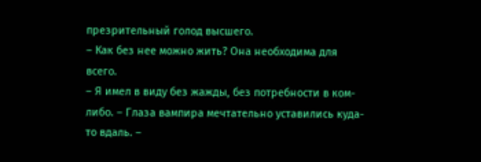презрительный голод высшего.
– Как без нее можно жить? Она необходима для всего.
– Я имел в виду без жажды, без потребности в ком-либо. – Глаза вампира мечтательно уставились куда-то вдаль. –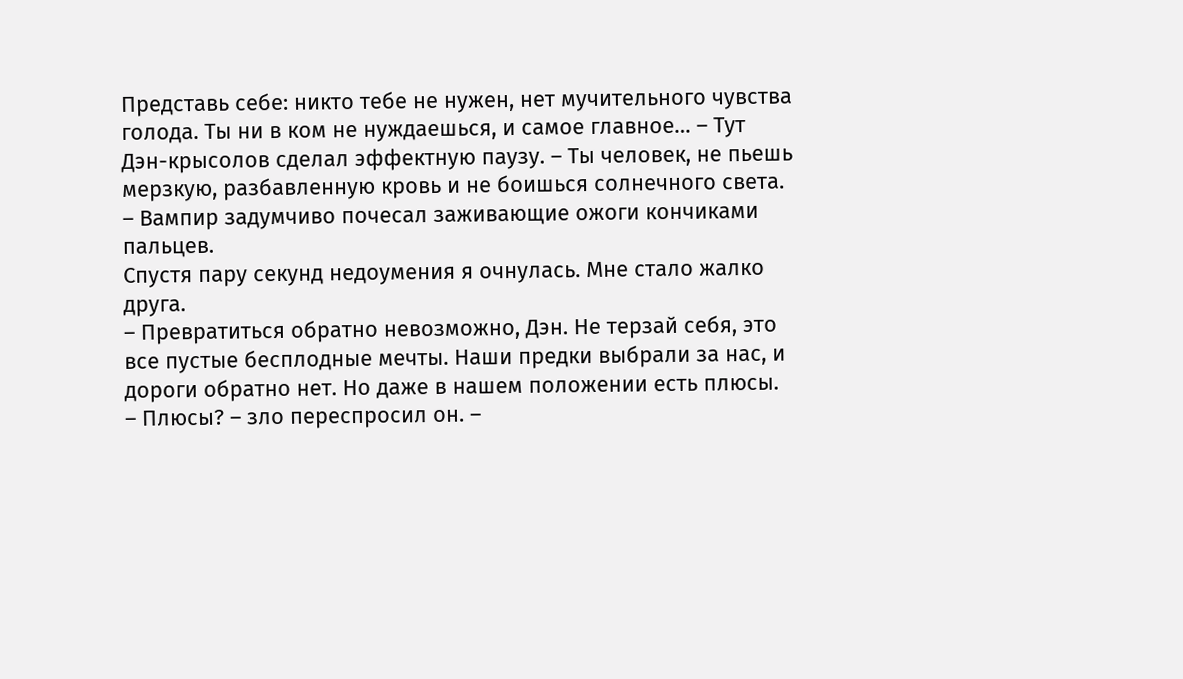Представь себе: никто тебе не нужен, нет мучительного чувства голода. Ты ни в ком не нуждаешься, и самое главное… – Тут Дэн-крысолов сделал эффектную паузу. – Ты человек, не пьешь мерзкую, разбавленную кровь и не боишься солнечного света. – Вампир задумчиво почесал заживающие ожоги кончиками пальцев.
Спустя пару секунд недоумения я очнулась. Мне стало жалко друга.
– Превратиться обратно невозможно, Дэн. Не терзай себя, это все пустые бесплодные мечты. Наши предки выбрали за нас, и дороги обратно нет. Но даже в нашем положении есть плюсы.
– Плюсы? – зло переспросил он. –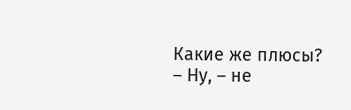Какие же плюсы?
– Ну, – не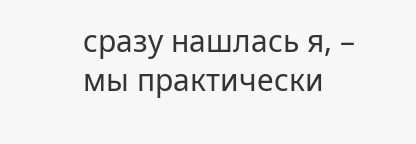сразу нашлась я, – мы практически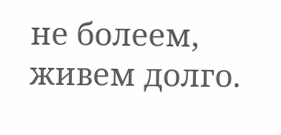не болеем, живем долго.